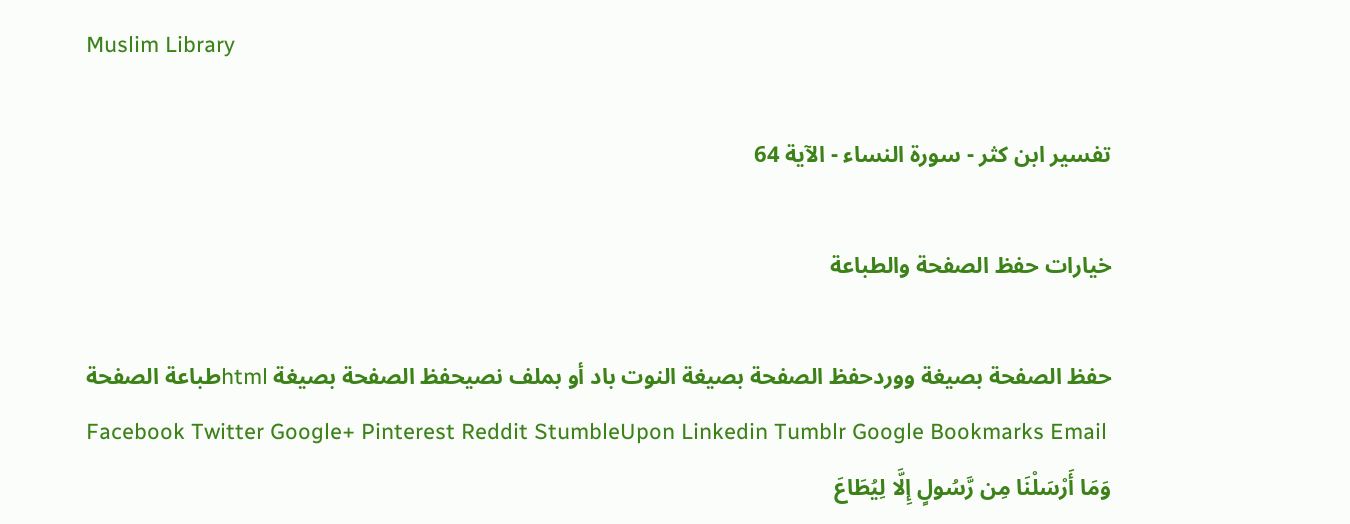Muslim Library

تفسير ابن كثر - سورة النساء - الآية 64

خيارات حفظ الصفحة والطباعة

حفظ الصفحة بصيغة ووردحفظ الصفحة بصيغة النوت باد أو بملف نصيحفظ الصفحة بصيغة htmlطباعة الصفحة
Facebook Twitter Google+ Pinterest Reddit StumbleUpon Linkedin Tumblr Google Bookmarks Email
وَمَا أَرْسَلْنَا مِن رَّسُولٍ إِلَّا لِيُطَاعَ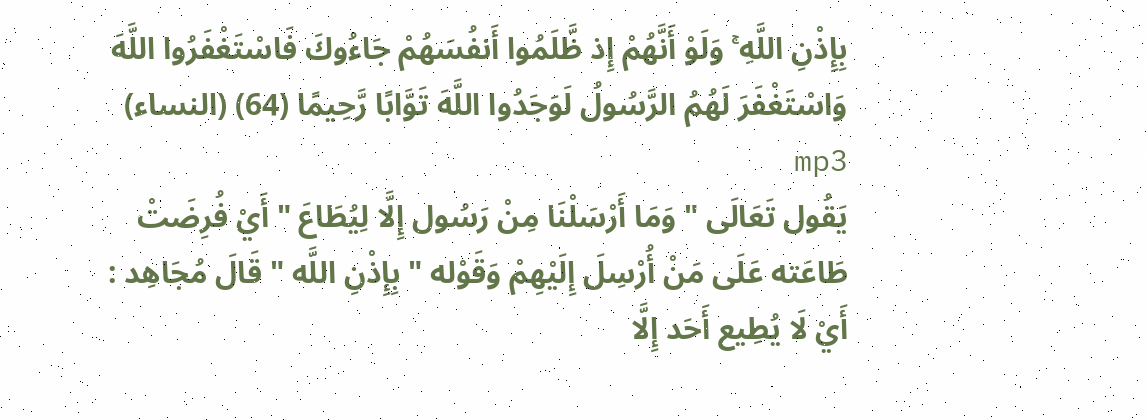بِإِذْنِ اللَّهِ ۚ وَلَوْ أَنَّهُمْ إِذ ظَّلَمُوا أَنفُسَهُمْ جَاءُوكَ فَاسْتَغْفَرُوا اللَّهَ وَاسْتَغْفَرَ لَهُمُ الرَّسُولُ لَوَجَدُوا اللَّهَ تَوَّابًا رَّحِيمًا (64) (النساء) mp3
يَقُول تَعَالَى " وَمَا أَرْسَلْنَا مِنْ رَسُول إِلَّا لِيُطَاعَ " أَيْ فُرِضَتْ طَاعَته عَلَى مَنْ أُرْسِلَ إِلَيْهِمْ وَقَوْله " بِإِذْنِ اللَّه " قَالَ مُجَاهِد : أَيْ لَا يُطِيع أَحَد إِلَّا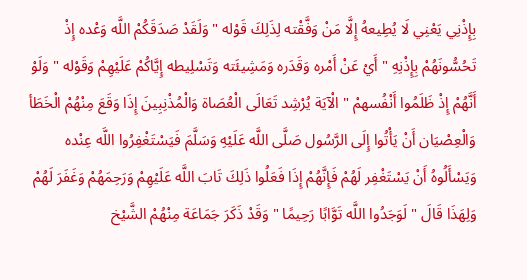بِإِذْنِي يَعْنِي لَا يُطِيعهُ إِلَّا مَنْ وَفَّقْته لِذَلِكَ قَوْله " وَلَقَدْ صَدَقَكُمْ اللَّه وَعْده إِذْ تَحُسُّونَهُمْ بِإِذْنِهِ " أَيْ عَنْ أَمْره وَقَدَره وَمَشِيئَته وَتَسْلِيطه إِيَّاكُمْ عَلَيْهِمْ وَقَوْله " وَلَوْ أَنَّهُمْ إِذْ ظَلَمُوا أَنْفُسهمْ " الْآيَة يُرْشِد تَعَالَى الْعُصَاة وَالْمُذْنِبِينَ إِذَا وَقَعَ مِنْهُمْ الْخَطَأ وَالْعِصْيَان أَنْ يَأْتُوا إِلَى الرَّسُول صَلَّى اللَّه عَلَيْهِ وَسَلَّمَ فَيَسْتَغْفِرُوا اللَّه عِنْده وَيَسْأَلُوهُ أَنْ يَسْتَغْفِر لَهُمْ فَإِنَّهُمْ إِذَا فَعَلُوا ذَلِكَ تَابَ اللَّه عَلَيْهِمْ وَرَحِمَهُمْ وَغَفَرَ لَهُمْ وَلِهَذَا قَالَ " لَوَجَدُوا اللَّه تَوَّابًا رَحِيمًا " وَقَدْ ذَكَرَ جَمَاعَة مِنْهُمْ الشَّيْخ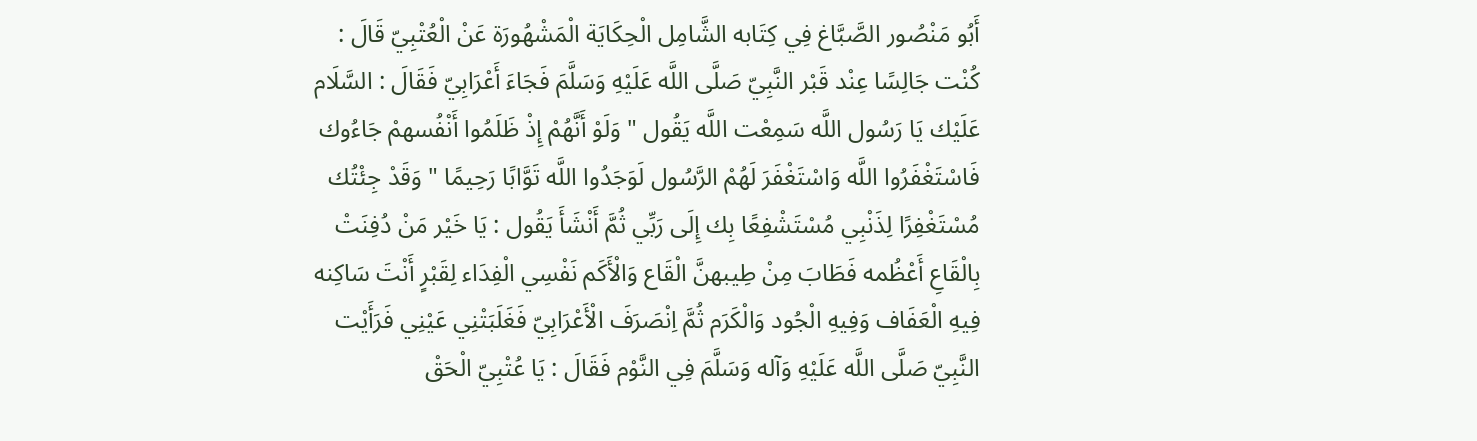أَبُو مَنْصُور الصَّبَّاغ فِي كِتَابه الشَّامِل الْحِكَايَة الْمَشْهُورَة عَنْ الْعُتْبِيّ قَالَ : كُنْت جَالِسًا عِنْد قَبْر النَّبِيّ صَلَّى اللَّه عَلَيْهِ وَسَلَّمَ فَجَاءَ أَعْرَابِيّ فَقَالَ : السَّلَام عَلَيْك يَا رَسُول اللَّه سَمِعْت اللَّه يَقُول " وَلَوْ أَنَّهُمْ إِذْ ظَلَمُوا أَنْفُسهمْ جَاءُوك فَاسْتَغْفَرُوا اللَّه وَاسْتَغْفَرَ لَهُمْ الرَّسُول لَوَجَدُوا اللَّه تَوَّابًا رَحِيمًا " وَقَدْ جِئْتُك مُسْتَغْفِرًا لِذَنْبِي مُسْتَشْفِعًا بِك إِلَى رَبِّي ثُمَّ أَنْشَأَ يَقُول : يَا خَيْر مَنْ دُفِنَتْ بِالْقَاعِ أَعْظُمه فَطَابَ مِنْ طِيبهنَّ الْقَاع وَالْأَكَم نَفْسِي الْفِدَاء لِقَبْرٍ أَنْتَ سَاكِنه فِيهِ الْعَفَاف وَفِيهِ الْجُود وَالْكَرَم ثُمَّ اِنْصَرَفَ الْأَعْرَابِيّ فَغَلَبَتْنِي عَيْنِي فَرَأَيْت النَّبِيّ صَلَّى اللَّه عَلَيْهِ وَآله وَسَلَّمَ فِي النَّوْم فَقَالَ : يَا عُتْبِيّ الْحَقْ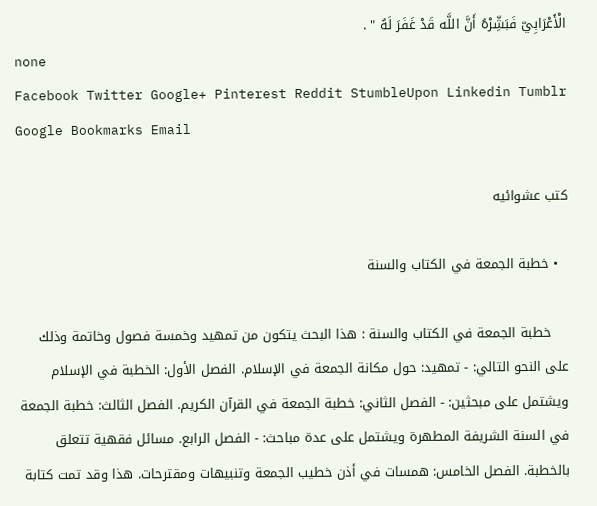الْأَعْرَابِيّ فَبَشِّرْهُ أَنَّ اللَّه قَدْ غَفَرَ لَهُ " .
none
Facebook Twitter Google+ Pinterest Reddit StumbleUpon Linkedin Tumblr Google Bookmarks Email

كتب عشوائيه

  • خطبة الجمعة في الكتاب والسنة

    خطبة الجمعة في الكتاب والسنة : هذا البحث يتكون من تمهيد وخمسة فصول وخاتمة وذلك على النحو التالي: - تمهيد: حول مكانة الجمعة في الإسلام. الفصل الأول: الخطبة في الإسلام ويشتمل على مبحثين: - الفصل الثاني: خطبة الجمعة في القرآن الكريم. الفصل الثالث: خطبة الجمعة في السنة الشريفة المطهرة ويشتمل على عدة مباحث: - الفصل الرابع. مسائل فقهية تتعلق بالخطبة. الفصل الخامس: همسات في أذن خطيب الجمعة وتنبيهات ومقترحات. هذا وقد تمت كتابة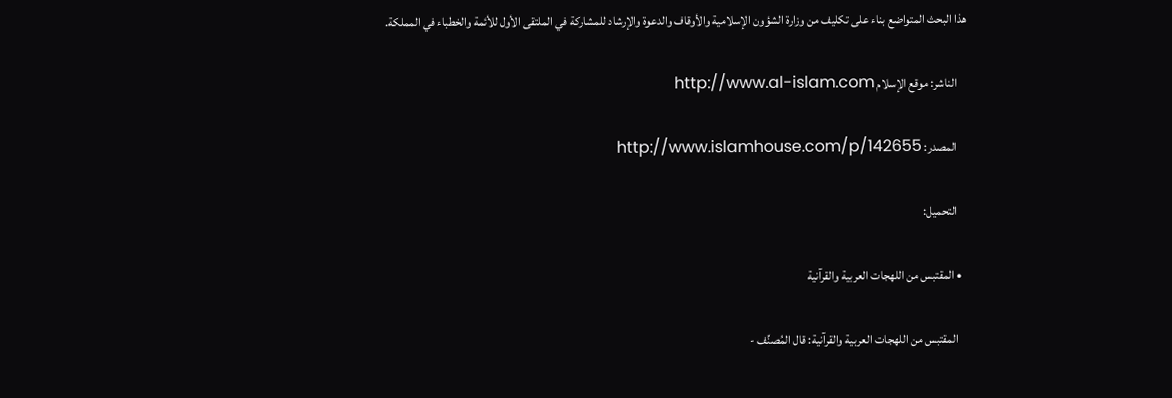هذا البحث المتواضع بناء على تكليف من وزارة الشؤون الإسلامية والأوقاف والدعوة والإرشاد للمشاركة في الملتقى الأول للأئمة والخطباء في المملكة.

    الناشر: موقع الإسلام http://www.al-islam.com

    المصدر: http://www.islamhouse.com/p/142655

    التحميل:

  • المقتبس من اللهجات العربية والقرآنية

    المقتبس من اللهجات العربية والقرآنية: قال المُصنِّف -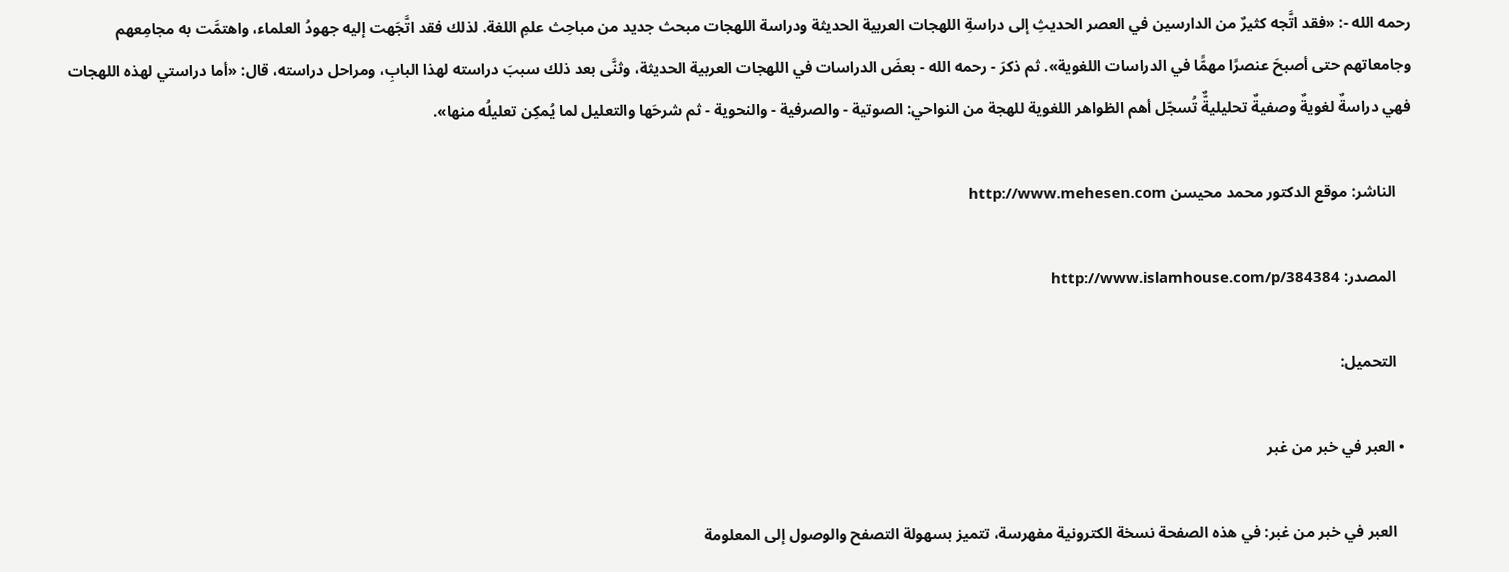رحمه الله -: «فقد اتَّجه كثيرٌ من الدارسين في العصر الحديثِ إلى دراسةِ اللهجات العربية الحديثة ودراسة اللهجات مبحث جديد من مباحِث علمِ اللغة. لذلك فقد اتَّجَهت إليه جهودُ العلماء، واهتمَّت به مجامِعهم وجامعاتهم حتى أصبحَ عنصرًا مهمًّا في الدراسات اللغوية». ثم ذكرَ - رحمه الله - بعضَ الدراسات في اللهجات العربية الحديثة، وثنَّى بعد ذلك سببَ دراسته لهذا البابِ، ومراحل دراسته، قال: «أما دراستي لهذه اللهجات فهي دراسةٌ لغويةٌ وصفيةٌ تحليليةٌّ تُسجّل أهم الظواهر اللغوية للهجة من النواحي: الصوتية - والصرفية - والنحوية - ثم شرحَها والتعليل لما يُمكِن تعليلُه منها».

    الناشر: موقع الدكتور محمد محيسن http://www.mehesen.com

    المصدر: http://www.islamhouse.com/p/384384

    التحميل:

  • العبر في خبر من غبر

    العبر في خبر من غبر: في هذه الصفحة نسخة الكترونية مفهرسة، تتميز بسهولة التصفح والوصول إلى المعلومة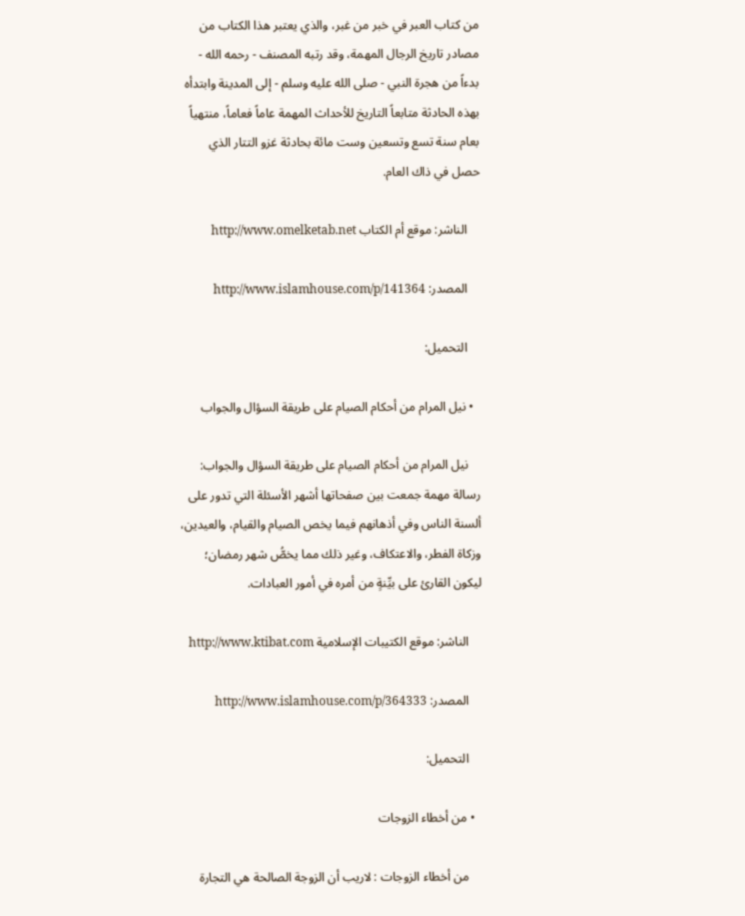من كتاب العبر في خبر من غبر، والذي يعتبر هذا الكتاب من مصادر تاريخ الرجال المهمة، وقد رتبه المصنف - رحمه الله - بدءاً من هجرة النبي - صلى الله عليه وسلم - إلى المدينة وابتدأه بهذه الحادثة متابعاً التاريخ للأحداث المهمة عاماً فعاماً، منتهياً بعام سنة تسع وتسعين وست مائة بحادثة غزو التتار الذي حصل في ذاك العام.

    الناشر: موقع أم الكتاب http://www.omelketab.net

    المصدر: http://www.islamhouse.com/p/141364

    التحميل:

  • نيل المرام من أحكام الصيام على طريقة السؤال والجواب

    نيل المرام من أحكام الصيام على طريقة السؤال والجواب: رسالة مهمة جمعت بين صفحاتها أشهر الأسئلة التي تدور على ألسنة الناس وفي أذهانهم فيما يخص الصيام والقيام، والعيدين، وزكاة الفطر، والاعتكاف، وغير ذلك مما يخصُّ شهر رمضان؛ ليكون القارئ على بيِّنةٍ من أمره في أمور العبادات.

    الناشر: موقع الكتيبات الإسلامية http://www.ktibat.com

    المصدر: http://www.islamhouse.com/p/364333

    التحميل:

  • من أخطاء الزوجات

    من أخطاء الزوجات : لاريب أن الزوجة الصالحة هي التجارة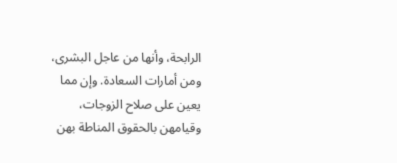الرابحة، وأنها من عاجل البشرى، ومن أمارات السعادة. وإن مما يعين على صلاح الزوجات، وقيامهن بالحقوق المناطة بهن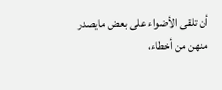أن تلقى الأضواء على بعض مايصدر منهن من أخطاء،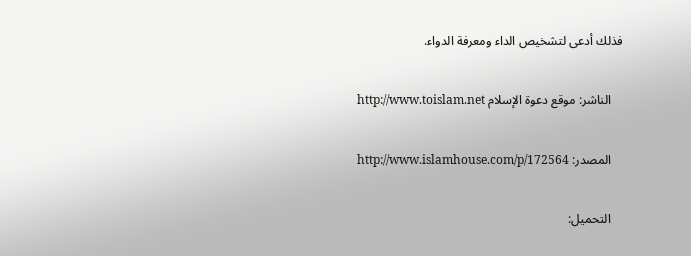فذلك أدعى لتشخيص الداء ومعرفة الدواء.

    الناشر: موقع دعوة الإسلام http://www.toislam.net

    المصدر: http://www.islamhouse.com/p/172564

    التحميل: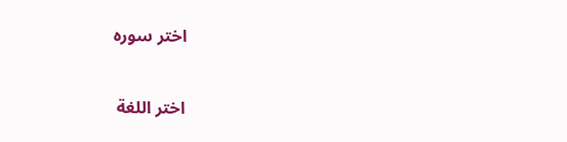اختر سوره

اختر اللغة